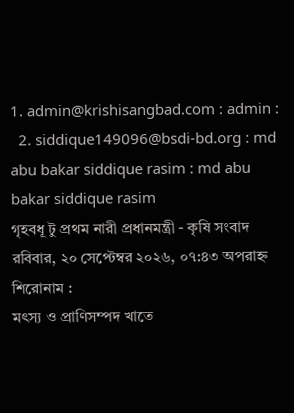1. admin@krishisangbad.com : admin :
  2. siddique149096@bsdi-bd.org : md abu bakar siddique rasim : md abu bakar siddique rasim
গৃহবধূ টু প্রথম নারী প্রধানমন্ত্রী - কৃষি সংবাদ
রবিবার, ২০ সেপ্টেম্বর ২০২৬, ০৭:৪৩ অপরাহ্ন
শিরোনাম :
মৎস্য ও প্রাণিসম্পদ খাতে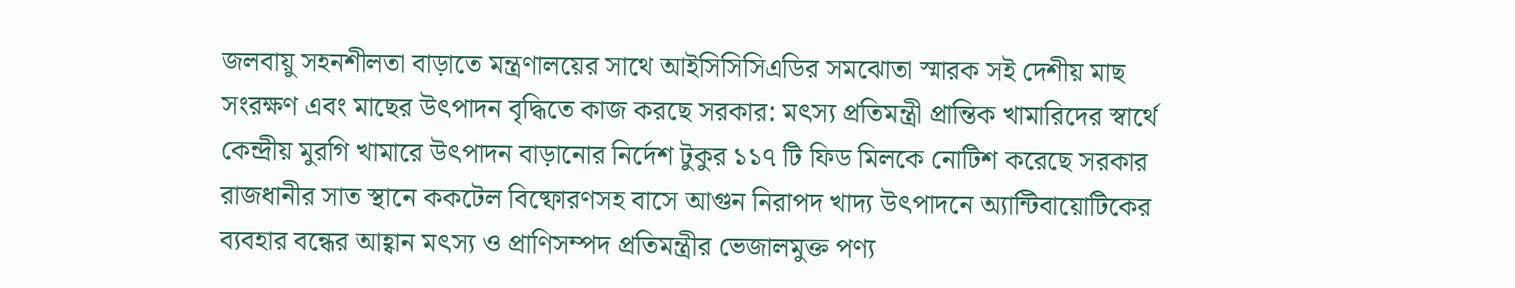জলবায়ু সহনশীলতা বাড়াতে মন্ত্রণালয়ের সাথে আইসিসিসিএডির সমঝোতা স্মারক সই দেশীয় মাছ সংরক্ষণ এবং মাছের উৎপাদন বৃদ্ধিতে কাজ করছে সরকার: মৎস্য প্রতিমন্ত্রী প্রান্তিক খামারিদের স্বার্থে কেন্দ্রীয় মুরগি খামারে উৎপাদন বাড়ানোর নির্দেশ টুকুর ১১৭ টি ফিড মিলকে নোটিশ করেছে সরকার রাজধানীর সাত স্থানে ককটেল বিষ্ফোরণসহ বাসে আগুন নিরাপদ খাদ্য উৎপাদনে অ্যান্টিবায়োটিকের ব্যবহার বন্ধের আহ্বান মৎস্য ও প্রাণিসম্পদ প্রতিমন্ত্রীর ভেজালমুক্ত পণ্য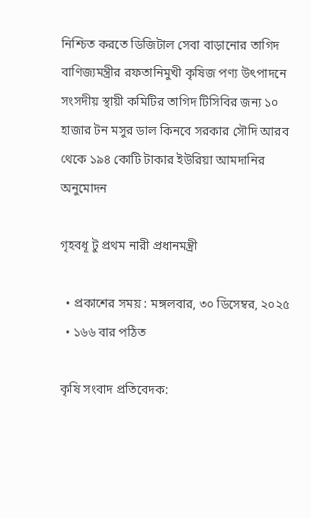নিশ্চিত করতে ডিজিটাল সেবা বাড়ানোর তাগিদ বাণিজ্যমন্ত্রীর রফতানিমুখী কৃষিজ পণ্য উৎপাদনে সংসদীয় স্থায়ী কমিটির তাগিদ টিসিবির জন্য ১০ হাজার টন মসুর ডাল কিনবে সরকার সৌদি আরব থেকে ১৯৪ কোটি টাকার ইউরিয়া আমদানির অনুমোদন

গৃহবধূ টু প্রথম নারী প্রধানমন্ত্রী

  • প্রকাশের সময় : মঙ্গলবার, ৩০ ডিসেম্বর, ২০২৫
  • ১৬৬ বার পঠিত

কৃষি সংবাদ প্রতিবেদক: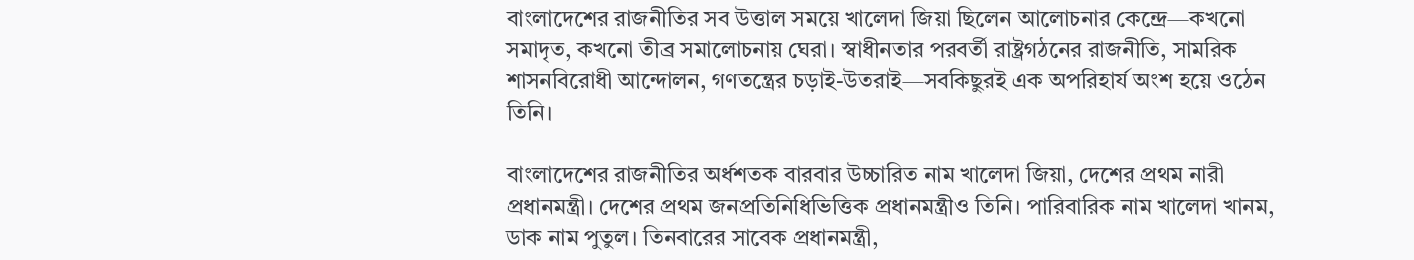বাংলাদেশের রাজনীতির সব উত্তাল সময়ে খালেদা জিয়া ছিলেন আলোচনার কেন্দ্রে—কখনো সমাদৃত, কখনো তীব্র সমালোচনায় ঘেরা। স্বাধীনতার পরবর্তী রাষ্ট্রগঠনের রাজনীতি, সামরিক শাসনবিরোধী আন্দোলন, গণতন্ত্রের চড়াই-উতরাই—সবকিছুরই এক অপরিহার্য অংশ হয়ে ওঠেন তিনি।

বাংলাদেশের রাজনীতির অর্ধশতক বারবার উচ্চারিত নাম খালেদা জিয়া, দেশের প্রথম নারী প্রধানমন্ত্রী। দেশের প্রথম জনপ্রতিনিধিভিত্তিক প্রধানমন্ত্রীও তিনি। পারিবারিক নাম খালেদা খানম, ডাক নাম পুতুল। তিনবারের সাবেক প্রধানমন্ত্রী,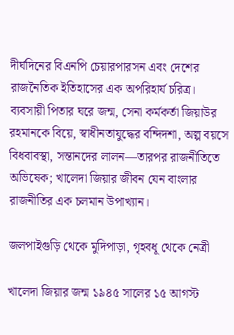দীর্ঘদিনের বিএনপি চেয়ারপারসন এবং দেশের রাজনৈতিক ইতিহাসের এক অপরিহার্য চরিত্র। ব্যবসায়ী পিতার ঘরে জন্ম, সেনা কর্মকর্তা জিয়াউর রহমানকে বিয়ে, স্বাধীনতাযুদ্ধের বন্দিদশা, অল্প বয়সে বিধবাবস্থা, সন্তানদের লালন—তারপর রাজনীতিতে অভিষেক; খালেদা জিয়ার জীবন যেন বাংলার রাজনীতির এক চলমান উপাখ্যান।

জলপাইগুড়ি থেকে মুদিপাড়া, গৃহবধূ থেকে নেত্রী

খালেদা জিয়ার জন্ম ১৯৪৫ সালের ১৫ আগস্ট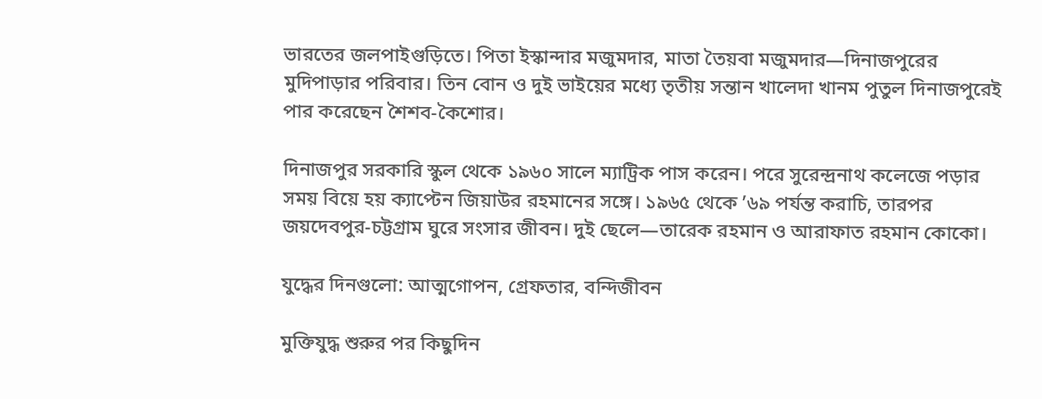ভারতের জলপাইগুড়িতে। পিতা ইস্কান্দার মজুমদার, মাতা তৈয়বা মজুমদার—দিনাজপুরের মুদিপাড়ার পরিবার। তিন বোন ও দুই ভাইয়ের মধ্যে তৃতীয় সন্তান খালেদা খানম পুতুল দিনাজপুরেই পার করেছেন শৈশব-কৈশোর।

দিনাজপুর সরকারি স্কুল থেকে ১৯৬০ সালে ম্যাট্রিক পাস করেন। পরে সুরেন্দ্রনাথ কলেজে পড়ার সময় বিয়ে হয় ক্যাপ্টেন জিয়াউর রহমানের সঙ্গে। ১৯৬৫ থেকে ’৬৯ পর্যন্ত করাচি, তারপর জয়দেবপুর-চট্টগ্রাম ঘুরে সংসার জীবন। দুই ছেলে—তারেক রহমান ও আরাফাত রহমান কোকো।

যুদ্ধের দিনগুলো: আত্মগোপন, গ্রেফতার, বন্দিজীবন

মুক্তিযুদ্ধ শুরুর পর কিছুদিন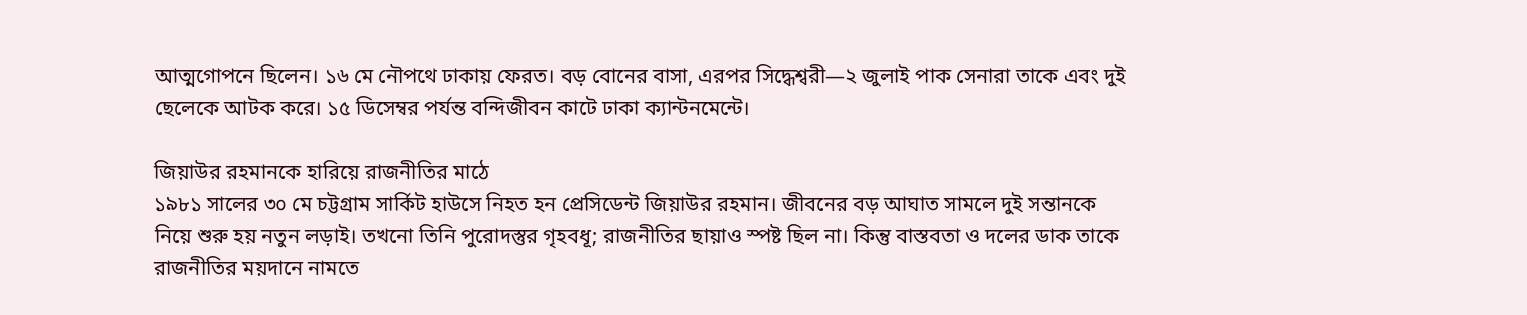আত্মগোপনে ছিলেন। ১৬ মে নৌপথে ঢাকায় ফেরত। বড় বোনের বাসা, এরপর সিদ্ধেশ্বরী—২ জুলাই পাক সেনারা তাকে এবং দুই ছেলেকে আটক করে। ১৫ ডিসেম্বর পর্যন্ত বন্দিজীবন কাটে ঢাকা ক্যান্টনমেন্টে।

জিয়াউর রহমানকে হারিয়ে রাজনীতির মাঠে
১৯৮১ সালের ৩০ মে চট্টগ্রাম সার্কিট হাউসে নিহত হন প্রেসিডেন্ট জিয়াউর রহমান। জীবনের বড় আঘাত সামলে দুই সন্তানকে নিয়ে শুরু হয় নতুন লড়াই। তখনো তিনি পুরোদস্তুর গৃহবধূ; রাজনীতির ছায়াও স্পষ্ট ছিল না। কিন্তু বাস্তবতা ও দলের ডাক তাকে রাজনীতির ময়দানে নামতে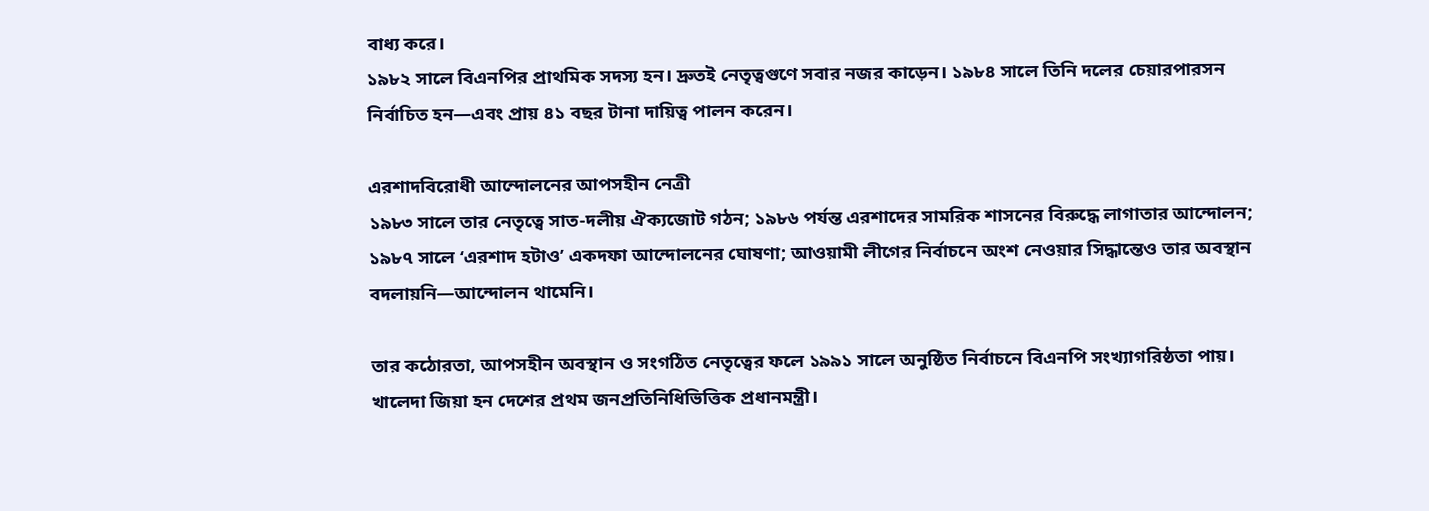বাধ্য করে।
১৯৮২ সালে বিএনপির প্রাথমিক সদস্য হন। দ্রুতই নেতৃত্বগুণে সবার নজর কাড়েন। ১৯৮৪ সালে তিনি দলের চেয়ারপারসন নির্বাচিত হন—এবং প্রায় ৪১ বছর টানা দায়িত্ব পালন করেন।

এরশাদবিরোধী আন্দোলনের আপসহীন নেত্রী
১৯৮৩ সালে তার নেতৃত্বে সাত-দলীয় ঐক্যজোট গঠন; ১৯৮৬ পর্যন্ত এরশাদের সামরিক শাসনের বিরুদ্ধে লাগাতার আন্দোলন; ১৯৮৭ সালে ‘এরশাদ হটাও’ একদফা আন্দোলনের ঘোষণা; আওয়ামী লীগের নির্বাচনে অংশ নেওয়ার সিদ্ধান্তেও তার অবস্থান বদলায়নি—আন্দোলন থামেনি।

তার কঠোরতা, আপসহীন অবস্থান ও সংগঠিত নেতৃত্বের ফলে ১৯৯১ সালে অনুষ্ঠিত নির্বাচনে বিএনপি সংখ্যাগরিষ্ঠতা পায়। খালেদা জিয়া হন দেশের প্রথম জনপ্রতিনিধিভিত্তিক প্রধানমন্ত্রী।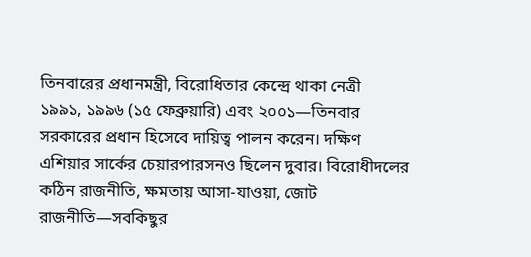তিনবারের প্রধানমন্ত্রী, বিরোধিতার কেন্দ্রে থাকা নেত্রী
১৯৯১, ১৯৯৬ (১৫ ফেব্রুয়ারি) এবং ২০০১—তিনবার সরকারের প্রধান হিসেবে দায়িত্ব পালন করেন। দক্ষিণ এশিয়ার সার্কের চেয়ারপারসনও ছিলেন দুবার। বিরোধীদলের কঠিন রাজনীতি, ক্ষমতায় আসা-যাওয়া, জোট রাজনীতি—সবকিছুর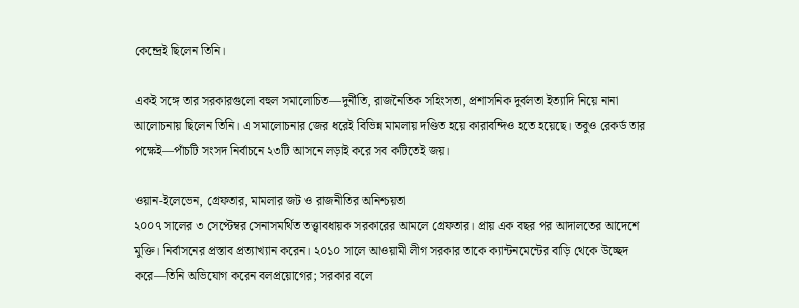কেন্দ্রেই ছিলেন তিনি।

একই সঙ্গে তার সরকারগুলো বহুল সমালোচিত—দুর্নীতি, রাজনৈতিক সহিংসতা, প্রশাসনিক দুর্বলতা ইত্যাদি নিয়ে নানা আলোচনায় ছিলেন তিনি। এ সমালোচনার জের ধরেই বিভিন্ন মামলায় দণ্ডিত হয়ে কারাবন্দিও হতে হয়েছে। তবুও রেকর্ড তার পক্ষেই—পাঁচটি সংসদ নির্বাচনে ২৩টি আসনে লড়াই করে সব কটিতেই জয়।

ওয়ান-ইলেভেন, গ্রেফতার, মামলার জট ও রাজনীতির অনিশ্চয়তা
২০০৭ সালের ৩ সেপ্টেম্বর সেনাসমর্থিত তত্ত্বাবধায়ক সরকারের আমলে গ্রেফতার। প্রায় এক বছর পর আদালতের আদেশে মুক্তি। নির্বাসনের প্রস্তাব প্রত্যাখ্যান করেন। ২০১০ সালে আওয়ামী লীগ সরকার তাকে ক্যান্টনমেন্টের বাড়ি থেকে উচ্ছেদ করে—তিনি অভিযোগ করেন বলপ্রয়োগের; সরকার বলে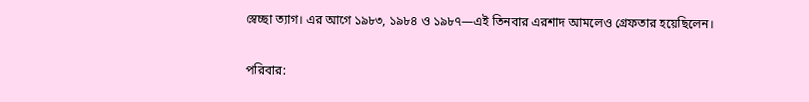স্বেচ্ছা ত্যাগ। এর আগে ১৯৮৩, ১৯৮৪ ও ১৯৮৭—এই তিনবার এরশাদ আমলেও গ্রেফতার হয়েছিলেন।

পরিবার: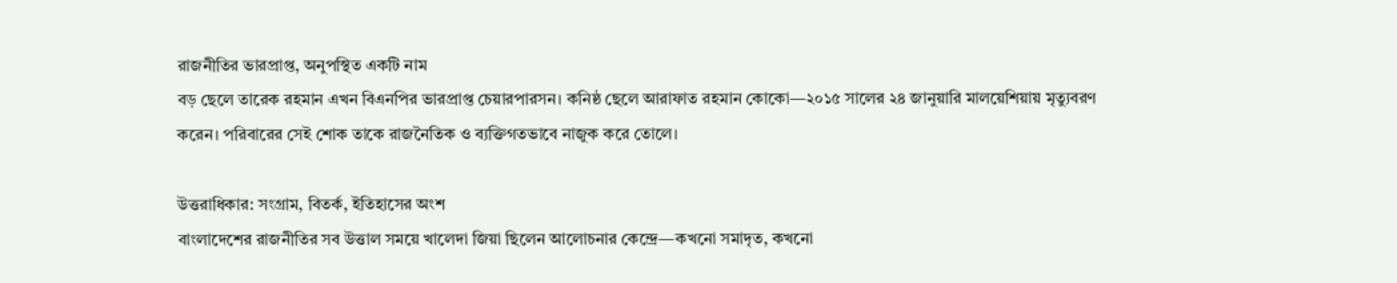রাজনীতির ভারপ্রাপ্ত, অনুপস্থিত একটি নাম
বড় ছেলে তারেক রহমান এখন বিএনপির ভারপ্রাপ্ত চেয়ারপারসন। কনিষ্ঠ ছেলে আরাফাত রহমান কোকো—২০১৫ সালের ২৪ জানুয়ারি মালয়েশিয়ায় মৃত্যুবরণ করেন। পরিবারের সেই শোক তাকে রাজনৈতিক ও ব্যক্তিগতভাবে নাজুক করে তোলে।

উত্তরাধিকার: সংগ্রাম, বিতর্ক, ইতিহাসের অংশ
বাংলাদেশের রাজনীতির সব উত্তাল সময়ে খালেদা জিয়া ছিলেন আলোচনার কেন্দ্রে—কখনো সমাদৃত, কখনো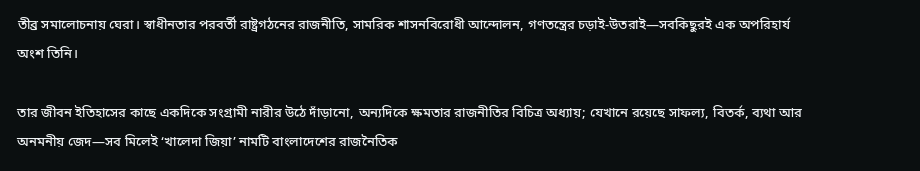তীব্র সমালোচনায় ঘেরা। স্বাধীনতার পরবর্তী রাষ্ট্রগঠনের রাজনীতি, সামরিক শাসনবিরোধী আন্দোলন, গণতন্ত্রের চড়াই-উতরাই—সবকিছুরই এক অপরিহার্য অংশ তিনি।

তার জীবন ইতিহাসের কাছে একদিকে সংগ্রামী নারীর উঠে দাঁড়ানো, অন্যদিকে ক্ষমতার রাজনীতির বিচিত্র অধ্যায়; যেখানে রয়েছে সাফল্য, বিতর্ক, ব্যথা আর অনমনীয় জেদ—সব মিলেই ‘খালেদা জিয়া’ নামটি বাংলাদেশের রাজনৈতিক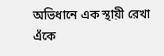অভিধানে এক স্থায়ী রেখা এঁকে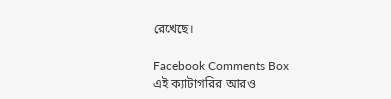রেখেছে।

Facebook Comments Box
এই ক্যাটাগরির আরও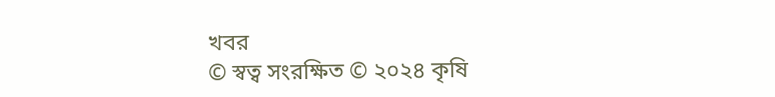খবর
© স্বত্ব সংরক্ষিত © ২০২৪ কৃষি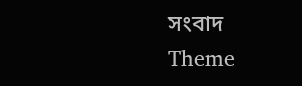সংবাদ
Theme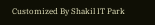Customized By Shakil IT Park